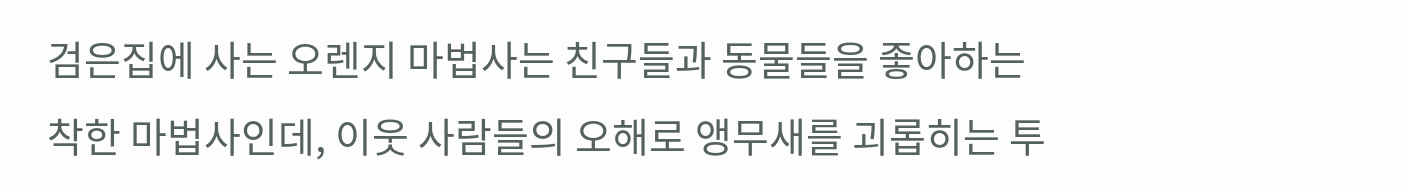검은집에 사는 오렌지 마법사는 친구들과 동물들을 좋아하는 착한 마법사인데, 이웃 사람들의 오해로 앵무새를 괴롭히는 투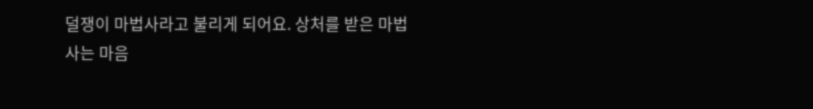덜쟁이 마법사라고 불리게 되어요. 상처를 받은 마법사는 마음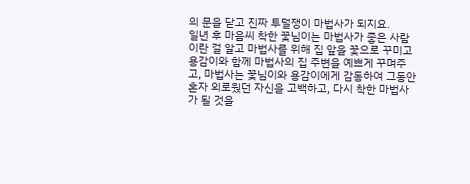의 문을 닫고 진짜 투덜쟁이 마법사가 되지요.
일년 후 마음씨 착한 꽃님이는 마법사가 좋은 사람이란 걸 알고 마법사를 위해 집 앞을 꽃으로 꾸미고 용감이와 함께 마법사의 집 주변을 예쁘게 꾸며주고, 마법사는 꽃님이와 용감이에게 감동하여 그동안 혼자 외로웠던 자신을 고백하고, 다시 착한 마법사가 될 것을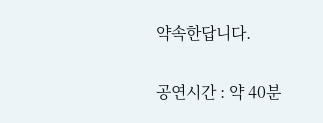약속한답니다.

공연시간 : 약 40분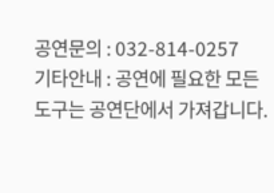공연문의 : 032-814-0257
기타안내 : 공연에 필요한 모든 도구는 공연단에서 가져갑니다.